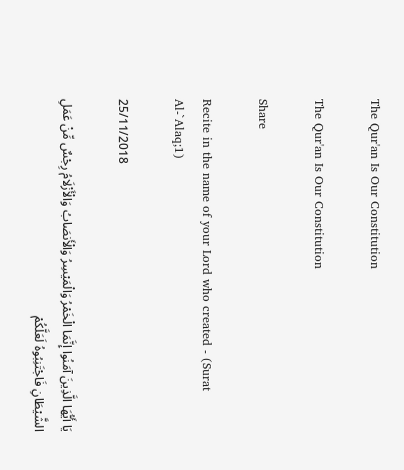The Qur'an Is Our Constitution

The Qur'an Is Our Constitution

Share

Recite in the name of your Lord who created - (Surat Al-`Alaq;1)

25/11/2018

يَا أَيُّهَا الَّذِينَ آمَنُوا إِنَّمَا الْخَمْرُ وَالْمَيْسِرُ وَالْأَنصَابُ وَالْأَزْلَامُ رِجْسٌ مِّنْ عَمَلِ الشَّيْطَانِ فَاجْتَنِبُوهُ لَعَلَّكُمْ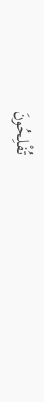تُفْلِحُونَ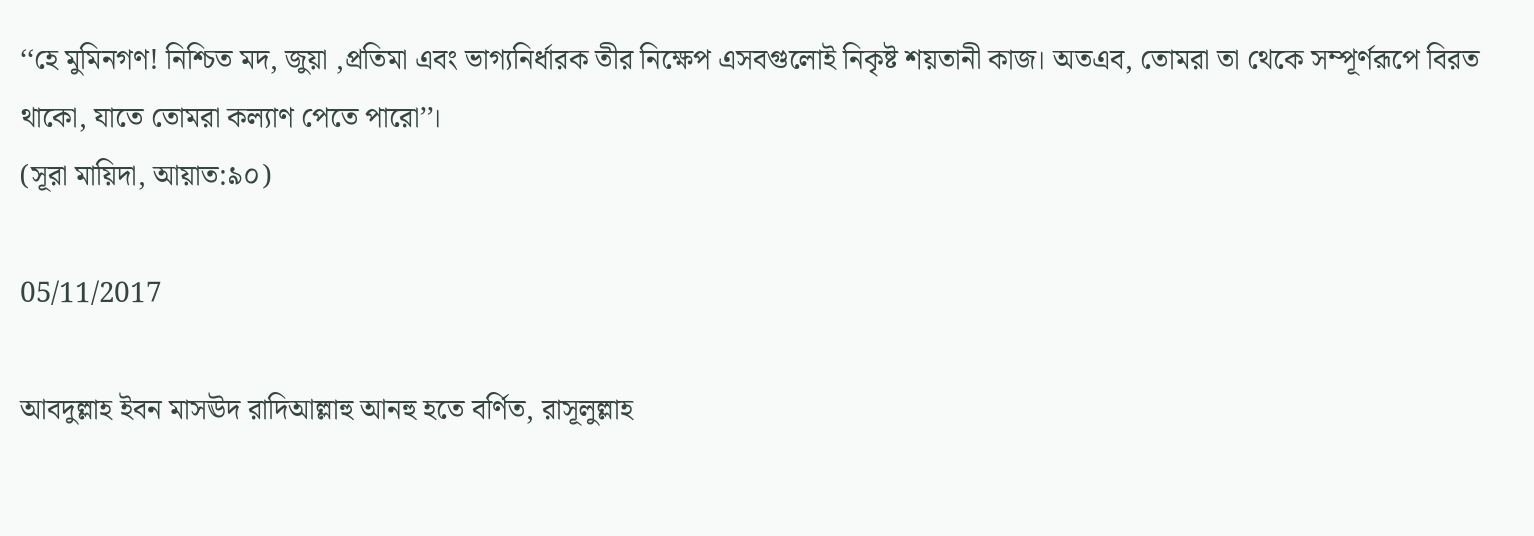‘‘হে মুমিনগণ! নিশ্চিত মদ, জুয়া ,প্রতিমা এবং ভাগ্যনির্ধারক তীর নিক্ষেপ এসবগুলোই নিকৃষ্ট শয়তানী কাজ। অতএব, তোমরা তা থেকে সম্পূর্ণরূপে বিরত থাকো, যাতে তোমরা কল্যাণ পেতে পারো’’।
(সূরা মায়িদা, আয়াত:৯০)

05/11/2017

আবদুল্লাহ ইবন মাসঊদ রাদিআল্লাহু আনহু হতে বর্ণিত, রাসূলুল্লাহ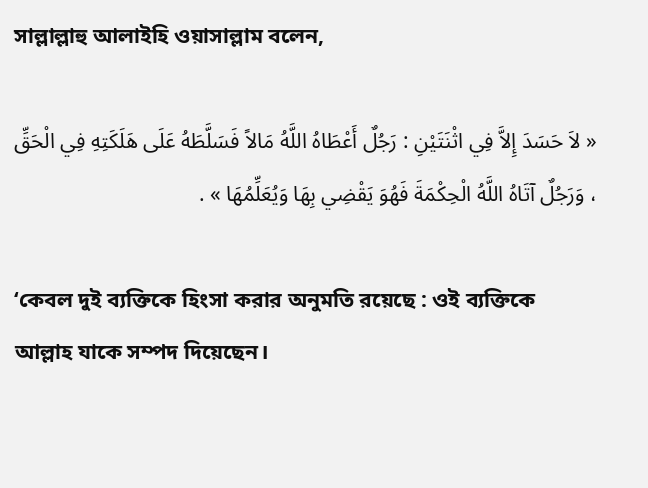সাল্লাল্লাহু আলাইহি ওয়াসাল্লাম বলেন,

« لاَ حَسَدَ إِلاَّ فِي اثْنَتَيْنِ : رَجُلٌ أَعْطَاهُ اللَّهُ مَالاً فَسَلَّطَهُ عَلَى هَلَكَتِهِ فِي الْحَقِّ ، وَرَجُلٌ آتَاهُ اللَّهُ الْحِكْمَةَ فَهُوَ يَقْضِي بِهَا وَيُعَلِّمُهَا » .

‘কেবল দুই ব্যক্তিকে হিংসা করার অনুমতি রয়েছে : ওই ব্যক্তিকে আল্লাহ যাকে সম্পদ দিয়েছেন।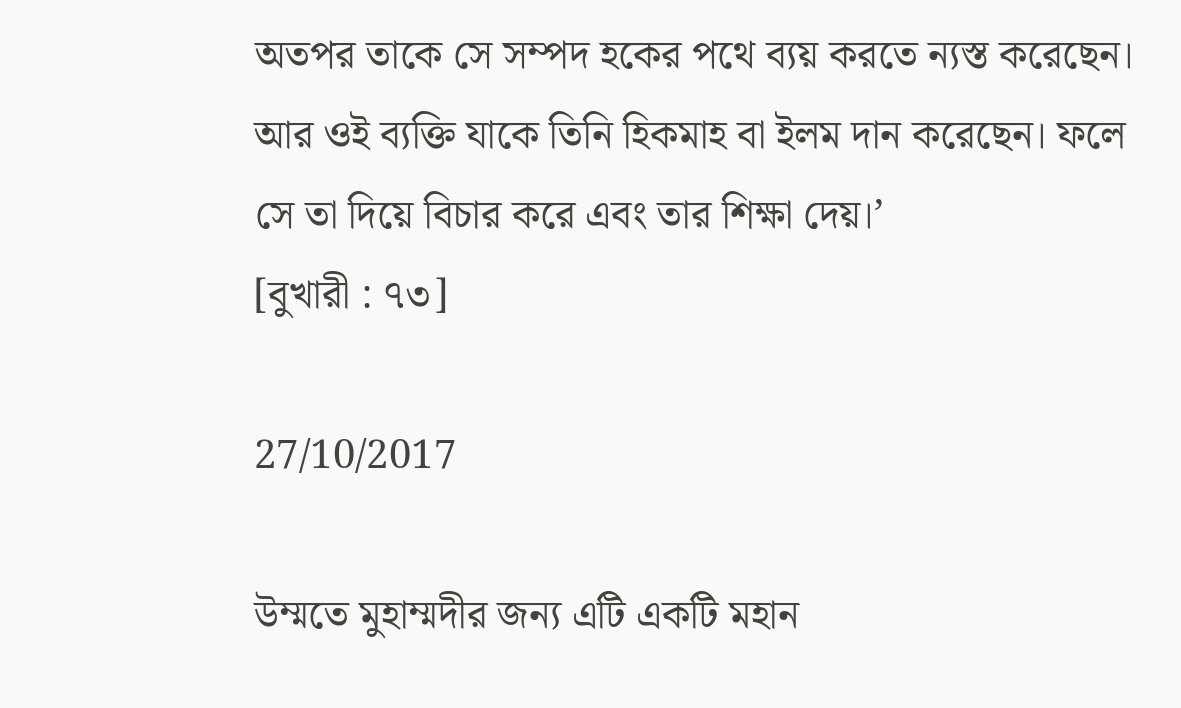অতপর তাকে সে সম্পদ হকের পথে ব্যয় করতে ন্যস্ত করেছেন। আর ওই ব্যক্তি যাকে তিনি হিকমাহ বা ইলম দান করেছেন। ফলে সে তা দিয়ে বিচার করে এবং তার শিক্ষা দেয়।’
[বুখারী : ৭৩]

27/10/2017

উম্মতে মুহাম্মদীর জন্য এটি একটি মহান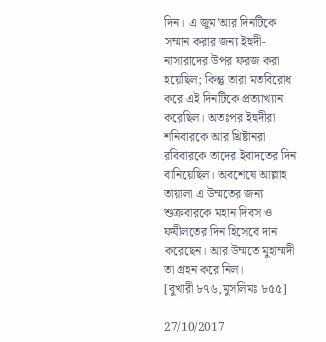দিন। এ জুম'আর দিনটিকে সম্মান করার জন্য ইহুদী-নাসারাদের উপর ফরজ করা হয়েছিল; কিন্তু তারা মতবিরোধ করে এই দিনটিকে প্রত্যাখ্যান করেছিল। অতঃপর ইহুদীরা শনিবারকে আর খ্রিষ্টানরা রবিবারকে তাদের ইবাদতের দিন বানিয়েছিল। অবশেষে আল্লাহ তায়ালা এ উম্মতের জন্য শুক্রবারকে মহান দিবস ও ফযীলতের দিন হিসেবে দান করেছেন। আর উম্মতে মুহাম্মদী তা গ্রহন করে নিল।
[বুখারী ৮৭৬,মুসলিমঃ ৮৫৫]

27/10/2017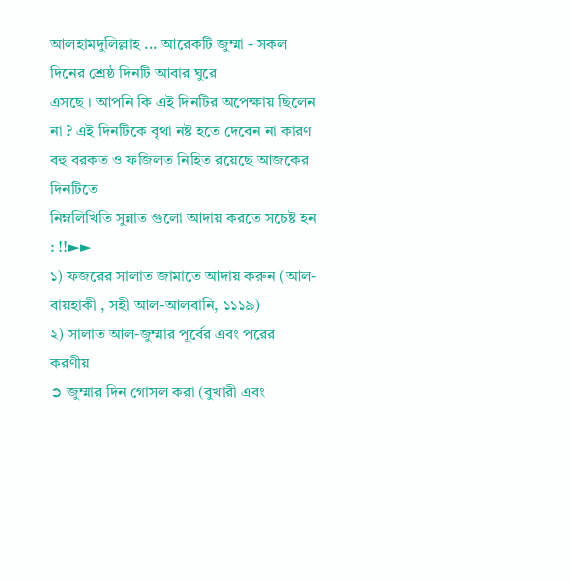আলহামদুলিল্লাহ ... আরেকটি জুম্মা - সকল দিনের শ্রেষ্ঠ দিনটি আবার ঘুরে
এসছে । আপনি কি এই দিনটির অপেক্ষায় ছিলেন না ? এই দিনটিকে বৃথা নষ্ট হতে দেবেন না কারণ বহু বরকত ও ফজিলত নিহিত রয়েছে আজকের দিনটিতে
নিম্নলিখিতি সুন্নাত গুলো আদায় করতে সচেষ্ট হন : !!►►
১) ফজরের সালাত জামাতে আদায় করুন (আল-বায়হাকী , সহী আল-আলবানি, ১১১৯)
২) সালাত আল-জুম্মার পূর্বের এবং পরের করণীয়
➲ জুম্মার দিন গোসল করা (বুখারী এবং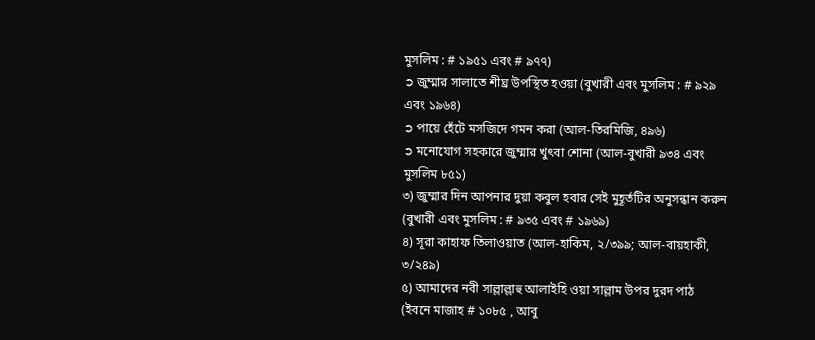মুসলিম : # ১৯৫১ এবং # ৯৭৭)
➲ জুম্মার সালাতে শীঘ্র উপস্থিত হওয়া (বুখারী এবং মুসলিম : # ৯২৯ এবং ১৯৬৪)
➲ পায়ে হেঁটে মসজিদে গমন করা (আল-তিরমিজি, ৪৯৬)
➲ মনোযোগ সহকারে জুম্মার খুৎবা শোনা (আল-বুখারী ৯৩৪ এবং মুসলিম ৮৫১)
৩) জুম্মার দিন আপনার দুয়া কবুল হবার সেই মুহূর্তটির অনুসন্ধান করুন (বুখারী এবং মুসলিম : # ৯৩৫ এবং # ১৯৬৯)
৪) সূরা কাহাফ তিলাওয়াত (আল-হাকিম, ২/৩৯৯; আল-বায়হাকী, ৩/২৪৯)
৫) আমাদের নবী সাল্লাল্লাহু আলাইহি ওয়া সাল্লাম উপর দুরদ পাঠ
(ইবনে মাজাহ # ১০৮৫ , আবু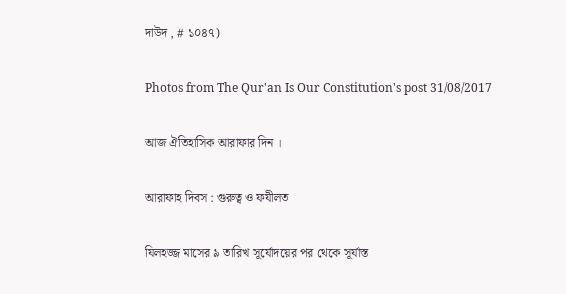দাউদ , # ১০৪৭)

Photos from The Qur'an Is Our Constitution's post 31/08/2017

আজ ঐতিহাসিক আরাফার দিন ।

আরাফাহ দিবস : গুরুত্ব ও ফযীলত

যিলহজ্জ মাসের ৯ তারিখ সূর্যোদয়ের পর থেকে সূর্যাস্ত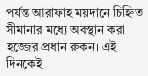পর্যন্ত আরাফাহ ময়দানে চিহ্নিত সীমানার মধ্যে অবস্থান করা হজ্জের প্রধান রুকন। এই দিনকেই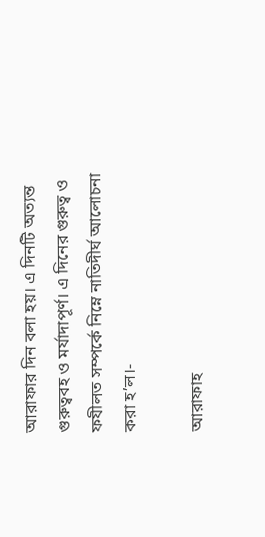আরাফার দিন বলা হয়। এ দিনটি অত্যন্ত গুরুত্ববহ ও মর্যাদাপূর্ণ। এ দিনের গুরুত্ব ও ফযীলত সম্পর্কে নিম্নে নাতিদীর্ঘ আলোচনা করা হ’ল।-

আরাফাহ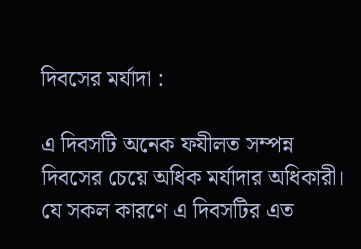দিবসের মর্যাদা :

এ দিবসটি অনেক ফযীলত সম্পন্ন দিবসের চেয়ে অধিক মর্যাদার অধিকারী। যে সকল কারণে এ দিবসটির এত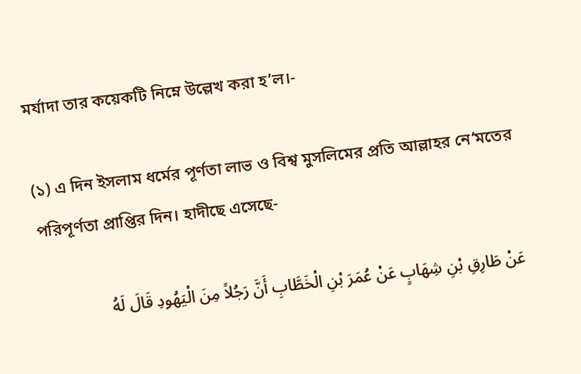মর্যাদা তার কয়েকটি নিম্নে উল্লেখ করা হ’ল।-

(১) এ দিন ইসলাম ধর্মের পূর্ণতা লাভ ও বিশ্ব মুসলিমের প্রতি আল্লাহর নে‘মতের পরিপূর্ণতা প্রাপ্তির দিন। হাদীছে এসেছে-

عَنْ طَارِقِ بْنِ شِهَابٍ عَنْ عُمَرَ بْنِ الْخَطَّابِ أَنَّ رَجُلاً مِنَ الْيَهُودِ قَالَ لَهُ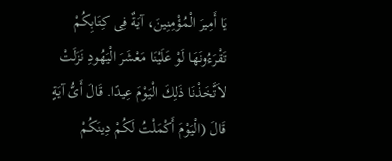يَا أَمِيرَ الْمُؤْمِنِينَ، آيَةٌ فِى كِتَابِكُمْ تَقْرَءُونَهَا لَوْ عَلَيْنَا مَعْشَرَ الْيَهُودِ نَزَلَتْ لاَتَّخَذْنَا ذَلِكَ الْيَوْمَ عِيدًا. قَالَ أَىُّ آيَةٍ قَالَ (الْيَوْمَ أَكْمَلْتُ لَكُمْ دِينَكُمْ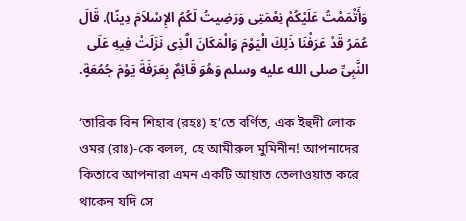وَأَتْمَمْتُ عَلَيْكُمْ نِعْمَتِى وَرَضِيتُ لَكُمُ الإِسْلاَمَ دِينًا). قَالَ عُمَرُ قَدْ عَرَفْنَا ذَلِكَ الْيَوْمَ وَالْمَكَانَ الَّذِى نَزَلَتْ فِيهِ عَلَى النَّبِىِّ صلى الله عليه وسلم وَهُوَ قَائِمٌ بِعَرَفَةَ يَوْمَ جُمُعَةٍ.

‘তারিক বিন শিহাব (রহঃ) হ’তে বর্ণিত, এক ইহুদী লোক ওমর (রাঃ)-কে বলল, হে আমীরুল মুমিনীন! আপনাদের কিতাবে আপনারা এমন একটি আয়াত তেলাওয়াত করে থাকেন যদি সে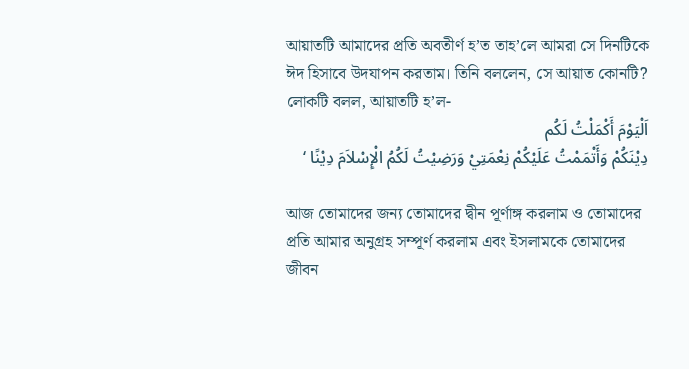আয়াতটি আমাদের প্রতি অবতীর্ণ হ’ত তাহ’লে আমরা সে দিনটিকে ঈদ হিসাবে উদযাপন করতাম। তিনি বললেন, সে আয়াত কোনটি? লোকটি বলল, আয়াতটি হ’ল-
اَلْيَوْمَ أَكْمَلْتُ لَكُم
دِيْنَكُمْ وَأَتْمَمْتُ عَلَيْكُمْ نِعْمَتِيْ وَرَضِيْتُ لَكُمُ الْإِسْلاَمَ دِيْنًا ‘

আজ তোমাদের জন্য তোমাদের দ্বীন পূর্ণাঙ্গ করলাম ও তোমাদের প্রতি আমার অনুগ্রহ সম্পূর্ণ করলাম এবং ইসলামকে তোমাদের জীবন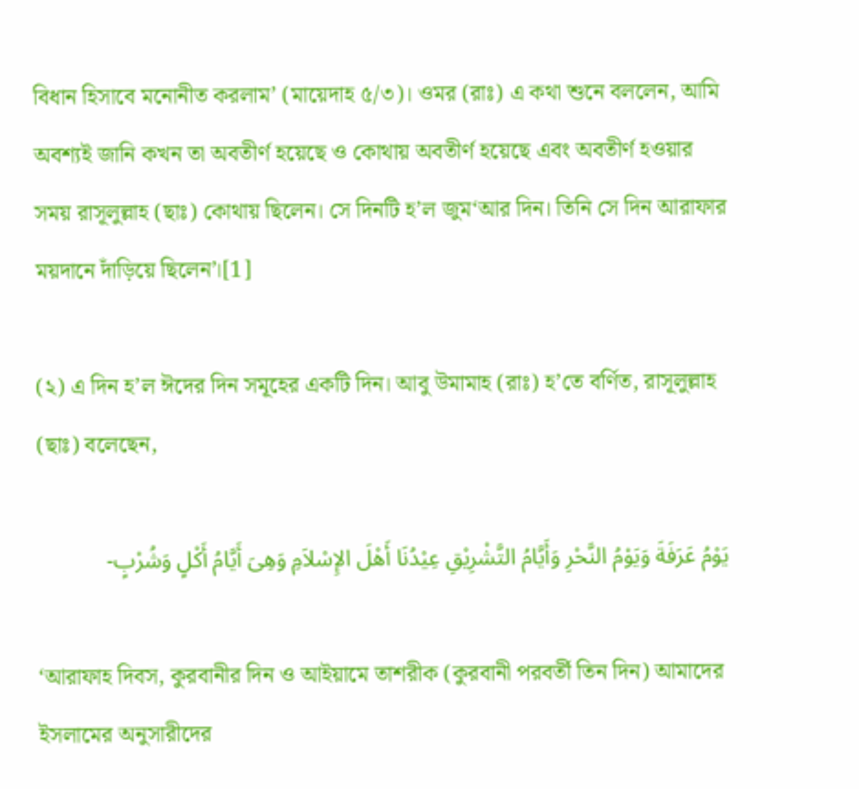বিধান হিসাবে মনোনীত করলাম’ (মায়েদাহ ৫/৩)। ওমর (রাঃ) এ কথা শুনে বললেন, আমি অবশ্যই জানি কখন তা অবতীর্ণ হয়েছে ও কোথায় অবতীর্ণ হয়েছে এবং অবতীর্ণ হওয়ার সময় রাসূলুল্লাহ (ছাঃ) কোথায় ছিলেন। সে দিনটি হ’ল জুম‘আর দিন। তিনি সে দিন আরাফার ময়দানে দাঁড়িয়ে ছিলেন’।[1]

(২) এ দিন হ’ল ঈদের দিন সমূহের একটি দিন। আবু উমামাহ (রাঃ) হ’তে বর্ণিত, রাসূলুল্লাহ (ছাঃ) বলেছেন,

يَوْمُ عَرَفَةَ وَيَوْمُ النَّحْرِ وَأَيَّامُ التَّشْرِيْقِ عِيْدُنَا أَهْلَ الإِسْلاَمِ وَهِىَ أَيَّامُ أَكْلٍ وَشُرْبٍ-

‘আরাফাহ দিবস, কুরবানীর দিন ও আইয়ামে তাশরীক (কুরবানী পরবর্তী তিন দিন) আমাদের ইসলামের অনুসারীদের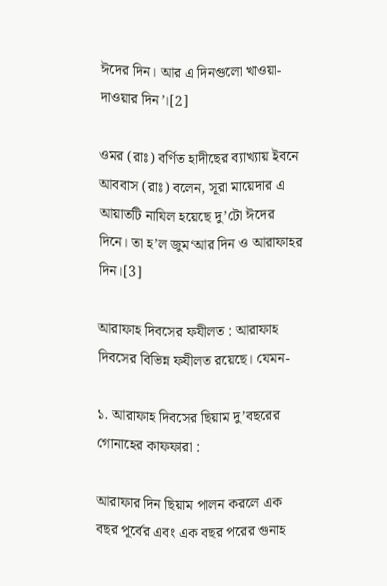ঈদের দিন। আর এ দিনগুলো খাওয়া-দাওয়ার দিন’।[2]

ওমর (রাঃ) বর্ণিত হাদীছের ব্যাখ্যায় ইবনে আববাস (রাঃ) বলেন, সূরা মায়েদার এ আয়াতটি নাযিল হয়েছে দু’টো ঈদের দিনে। তা হ’ল জুম‘আর দিন ও আরাফাহর দিন।[3]

আরাফাহ দিবসের ফযীলত : আরাফাহ দিবসের বিভিন্ন ফযীলত রয়েছে। যেমন-

১. আরাফাহ দিবসের ছিয়াম দু’বছরের গোনাহের কাফফারা :

আরাফার দিন ছিয়াম পালন করলে এক বছর পূর্বের এবং এক বছর পরের গুনাহ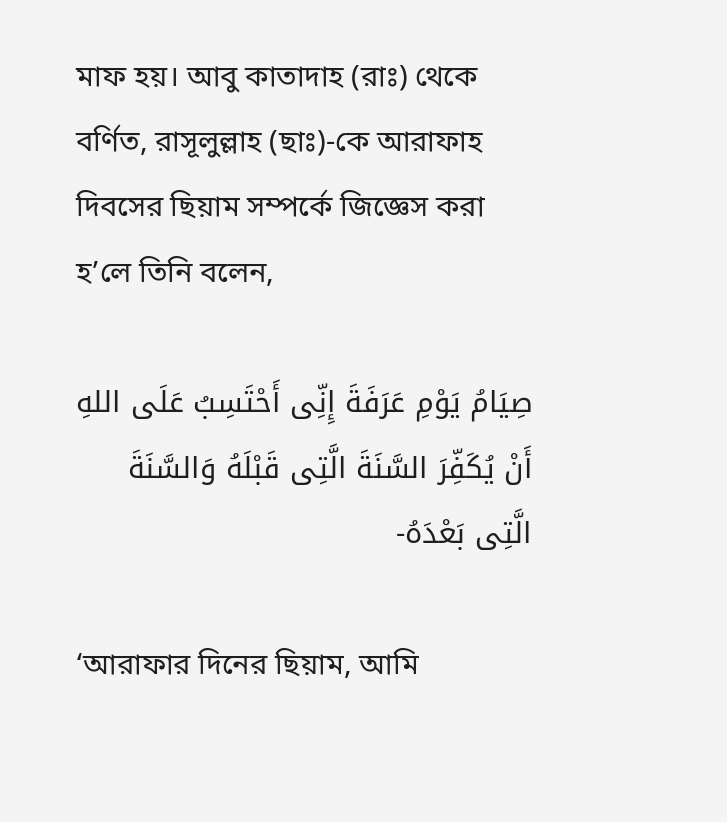মাফ হয়। আবু কাতাদাহ (রাঃ) থেকে বর্ণিত, রাসূলুল্লাহ (ছাঃ)-কে আরাফাহ দিবসের ছিয়াম সম্পর্কে জিজ্ঞেস করা হ’লে তিনি বলেন,

صِيَامُ يَوْمِ عَرَفَةَ إِنِّى أَحْتَسِبُ عَلَى اللهِ أَنْ يُكَفِّرَ السَّنَةَ الَّتِى قَبْلَهُ وَالسَّنَةَ الَّتِى بَعْدَهُ-

‘আরাফার দিনের ছিয়াম, আমি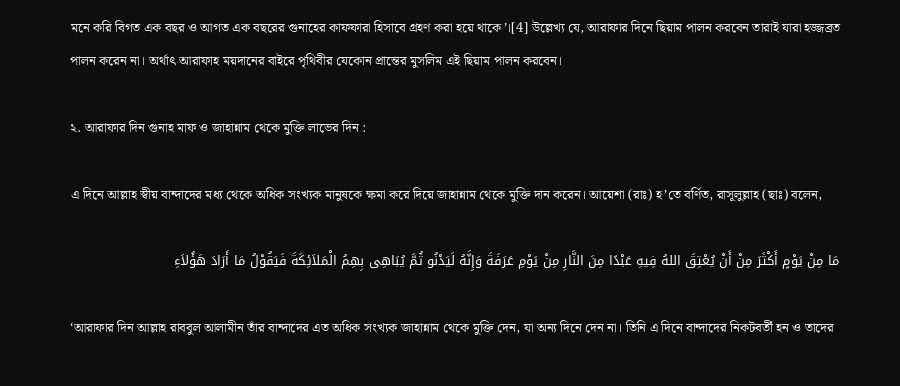মনে করি বিগত এক বছর ও আগত এক বছরের গুনাহের কাফফারা হিসাবে গ্রহণ করা হয়ে থাকে’।[4] উল্লেখ্য যে, আরাফার দিনে ছিয়াম পালন করবেন তারাই যারা হজ্জব্রত পালন করেন না। অর্থাৎ আরাফাহ ময়দানের বাইরে পৃথিবীর যেকোন প্রান্তের মুসলিম এই ছিয়াম পালন করবেন।

২. আরাফার দিন গুনাহ মাফ ও জাহান্নাম থেকে মুক্তি লাভের দিন :

এ দিনে আল্লাহ স্বীয় বান্দাদের মধ্য থেকে অধিক সংখ্যক মানুষকে ক্ষমা করে দিয়ে জাহান্নাম থেকে মুক্তি দান করেন। আয়েশা (রাঃ) হ’তে বর্ণিত, রাসূলুল্লাহ (ছাঃ) বলেন,

مَا مِنْ يَوْمٍ أَكْثَرَ مِنْ أَنْ يُعْتِقَ اللهُ فِيهِ عَبْدًا مِنَ النَّارِ مِنْ يَوْمِ عَرَفَةَ وَإِنَّهُ لَيَدْنُو ثُمَّ يُبَاهِى بِهِمُ الْمَلاَئِكَةَ فَيَقُوْلُ مَا أَرَادَ هَؤُلاَءِ

‘আরাফার দিন আল্লাহ রাববুল আলামীন তাঁর বান্দাদের এত অধিক সংখ্যক জাহান্নাম থেকে মুক্তি দেন, যা অন্য দিনে দেন না। তিনি এ দিনে বান্দাদের নিকটবর্তী হন ও তাদের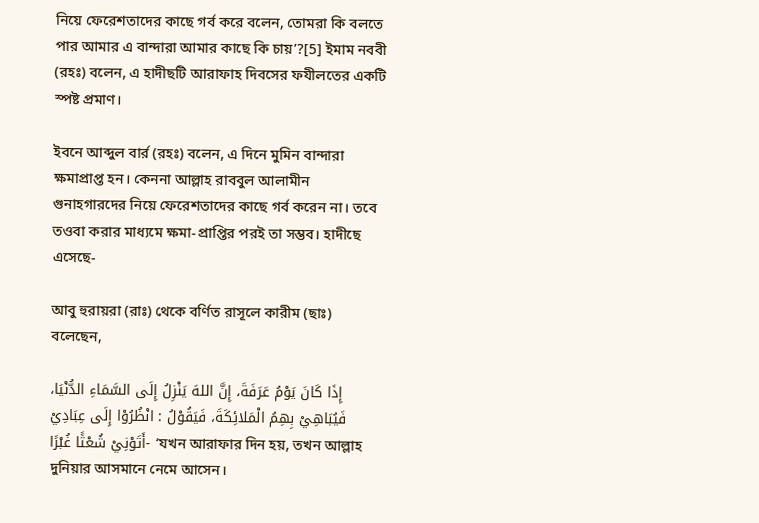নিয়ে ফেরেশতাদের কাছে গর্ব করে বলেন, তোমরা কি বলতে পার আমার এ বান্দারা আমার কাছে কি চায়’?[5] ইমাম নববী (রহঃ) বলেন, এ হাদীছটি আরাফাহ দিবসের ফযীলতের একটি স্পষ্ট প্রমাণ।

ইবনে আব্দুল বার্র (রহঃ) বলেন, এ দিনে মুমিন বান্দারা ক্ষমাপ্রাপ্ত হন। কেননা আল্লাহ রাববুল আলামীন গুনাহগারদের নিয়ে ফেরেশতাদের কাছে গর্ব করেন না। তবে তওবা করার মাধ্যমে ক্ষমা-প্রাপ্তির পরই তা সম্ভব। হাদীছে এসেছে-

আবু হুরায়রা (রাঃ) থেকে বর্ণিত রাসূলে কারীম (ছাঃ) বলেছেন,

إِذَا كَانَ يَوْمُ عَرَفَةَ، إِنَّ اللهَ يَنْزِلُ إِلَى السَّمَاءِ الدُّنْيَا، فَيُبَاهِيْ بِهِمُ الْمَلائِكَةَ، فَيَقُوْلُ : انْظُرُوْا إِلَى عِبَادِيْ أَتَوْنِيْ شُعْثًا غُبْرًا- ‘যখন আরাফার দিন হয়, তখন আল্লাহ দুনিয়ার আসমানে নেমে আসেন।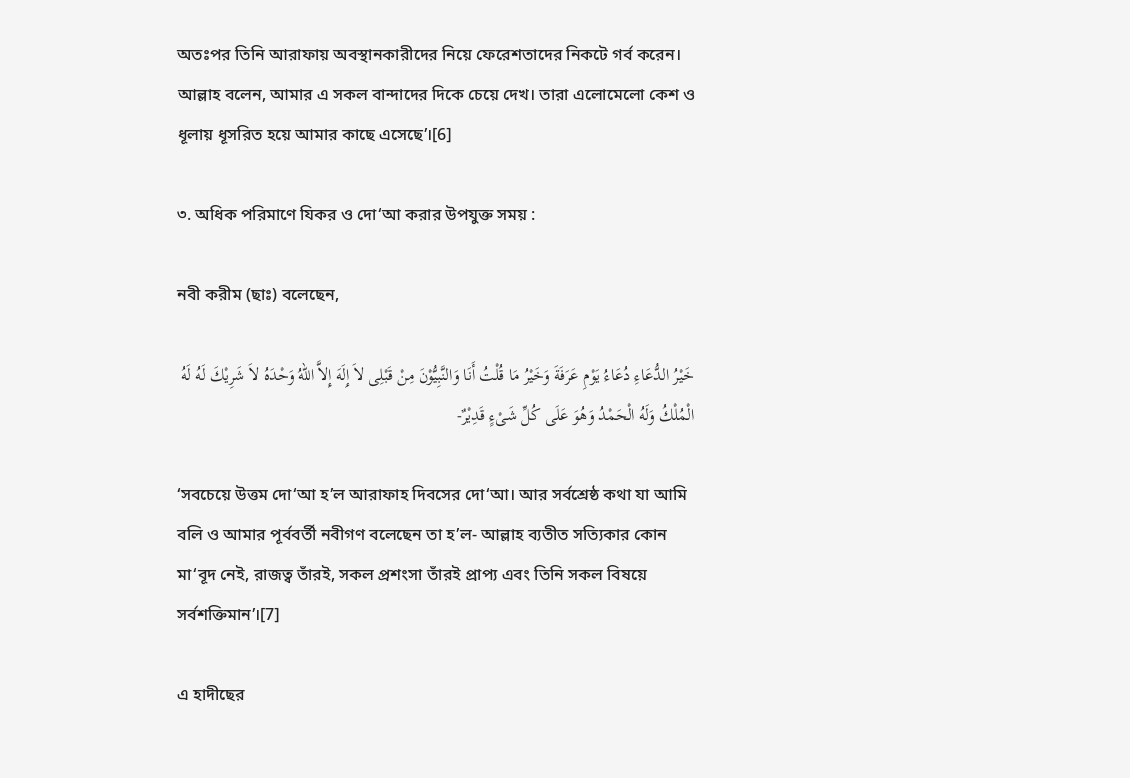অতঃপর তিনি আরাফায় অবস্থানকারীদের নিয়ে ফেরেশতাদের নিকটে গর্ব করেন। আল্লাহ বলেন, আমার এ সকল বান্দাদের দিকে চেয়ে দেখ। তারা এলোমেলো কেশ ও ধূলায় ধূসরিত হয়ে আমার কাছে এসেছে’।[6]

৩. অধিক পরিমাণে যিকর ও দো‘আ করার উপযুক্ত সময় :

নবী করীম (ছাঃ) বলেছেন,

خَيْرُ الدُّعَاءِ دُعَاءُ يَوْمِ عَرَفَةَ وَخَيْرُ مَا قُلْتُ أَنَا وَالنَّبِيُّوْنَ مِنْ قَبْلِى لاَ إِلَهَ إِلاَّ اللهُ وَحْدَهُ لاَ شَرِيْكَ لَهُ لَهُ الْمُلْكُ وَلَهُ الْحَمْدُ وَهُوَ عَلَى كُلِّ شَىْءٍ قَدِيْرٌ-

‘সবচেয়ে উত্তম দো‘আ হ’ল আরাফাহ দিবসের দো‘আ। আর সর্বশ্রেষ্ঠ কথা যা আমি বলি ও আমার পূর্ববর্তী নবীগণ বলেছেন তা হ’ল- আল্লাহ ব্যতীত সত্যিকার কোন মা‘বূদ নেই, রাজত্ব তাঁরই, সকল প্রশংসা তাঁরই প্রাপ্য এবং তিনি সকল বিষয়ে সর্বশক্তিমান’।[7]

এ হাদীছের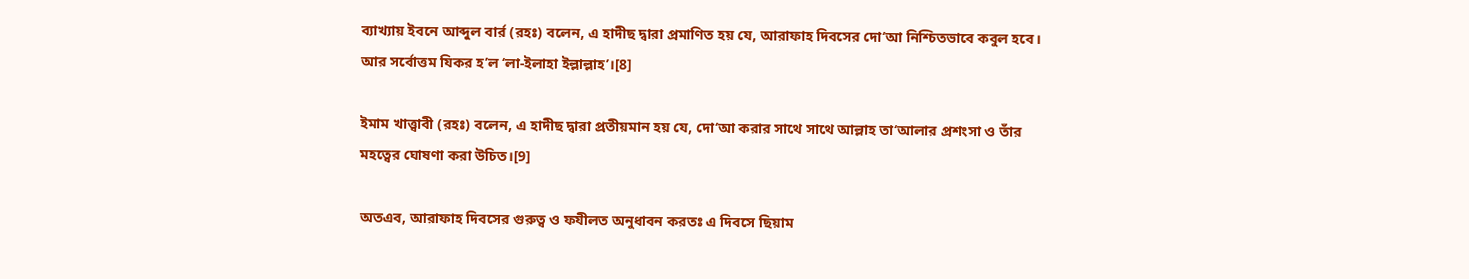ব্যাখ্যায় ইবনে আব্দুল বার্র (রহঃ) বলেন, এ হাদীছ দ্বারা প্রমাণিত হয় যে, আরাফাহ দিবসের দো‘আ নিশ্চিতভাবে কবুল হবে। আর সর্বোত্তম যিকর হ’ল ‘লা-ইলাহা ইল্লাল্লাহ’।[8]

ইমাম খাত্ত্বাবী (রহঃ) বলেন, এ হাদীছ দ্বারা প্রতীয়মান হয় যে, দো‘আ করার সাথে সাথে আল্লাহ তা‘আলার প্রশংসা ও তাঁর মহত্বের ঘোষণা করা উচিত।[9]

অতএব, আরাফাহ দিবসের গুরুত্ব ও ফযীলত অনুধাবন করতঃ এ দিবসে ছিয়াম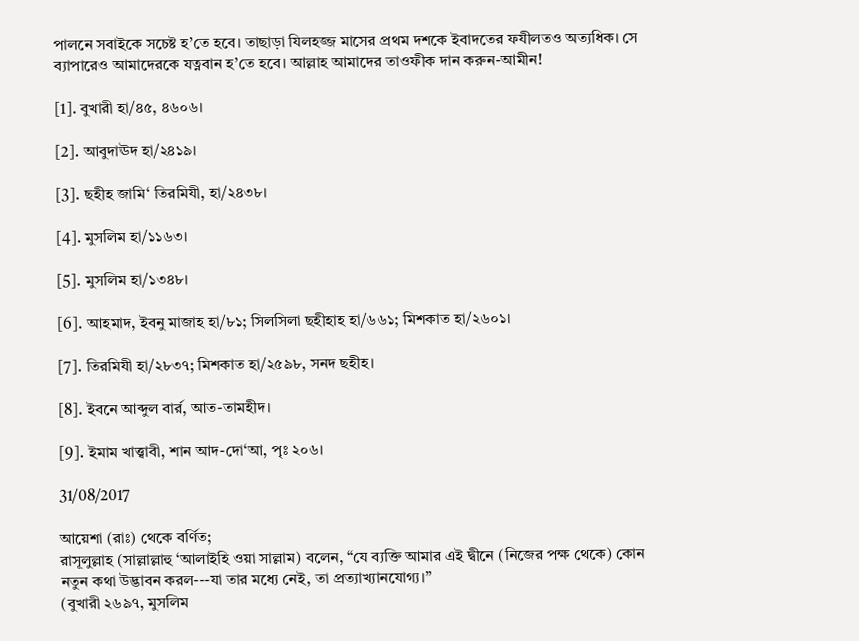পালনে সবাইকে সচেষ্ট হ’তে হবে। তাছাড়া যিলহজ্জ মাসের প্রথম দশকে ইবাদতের ফযীলতও অত্যধিক। সে ব্যাপারেও আমাদেরকে যত্নবান হ’তে হবে। আল্লাহ আমাদের তাওফীক দান করুন-আমীন!

[1]. বুখারী হা/৪৫, ৪৬০৬।

[2]. আবুদাঊদ হা/২৪১৯।

[3]. ছহীহ জামি‘ তিরমিযী, হা/২৪৩৮।

[4]. মুসলিম হা/১১৬৩।

[5]. মুসলিম হা/১৩৪৮।

[6]. আহমাদ, ইবনু মাজাহ হা/৮১; সিলসিলা ছহীহাহ হা/৬৬১; মিশকাত হা/২৬০১।

[7]. তিরমিযী হা/২৮৩৭; মিশকাত হা/২৫৯৮, সনদ ছহীহ।

[8]. ইবনে আব্দুল বার্র, আত-তামহীদ।

[9]. ইমাম খাত্ত্বাবী, শান আদ-দো‘আ, পৃঃ ২০৬।

31/08/2017

আয়েশা (রাঃ) থেকে বর্ণিত;
রাসূলুল্লাহ (সাল্লাল্লাহু ‘আলাইহি ওয়া সাল্লাম) বলেন, “যে ব্যক্তি আমার এই দ্বীনে (নিজের পক্ষ থেকে) কোন নতুন কথা উদ্ভাবন করল---যা তার মধ্যে নেই, তা প্রত্যাখ্যানযোগ্য।”
(বুখারী ২৬৯৭, মুসলিম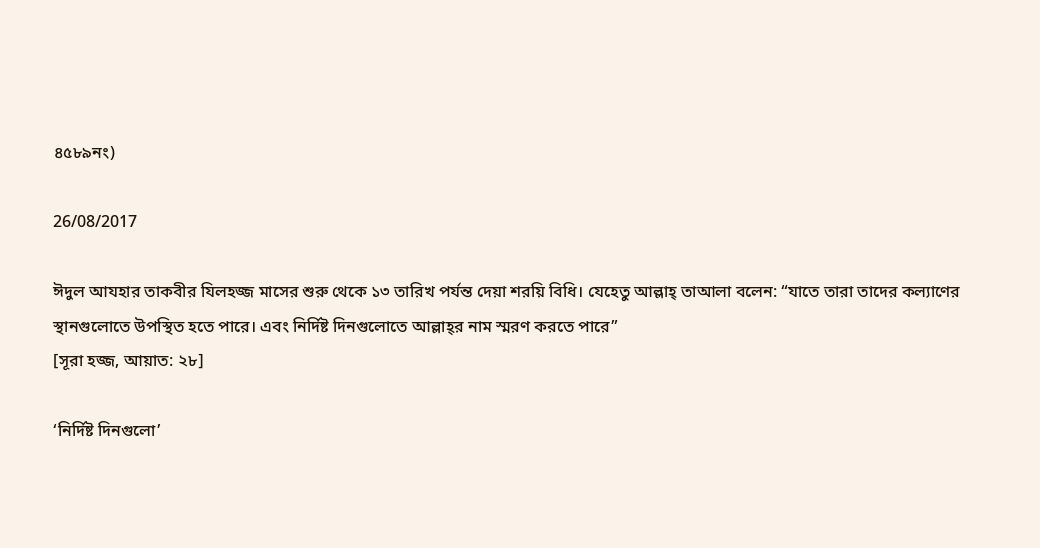৪৫৮৯নং)

26/08/2017

ঈদুল আযহার তাকবীর যিলহজ্জ মাসের শুরু থেকে ১৩ তারিখ পর্যন্ত দেয়া শরয়ি বিধি। যেহেতু আল্লাহ্‌ তাআলা বলেন: “যাতে তারা তাদের কল্যাণের স্থানগুলোতে উপস্থিত হতে পারে। এবং নির্দিষ্ট দিনগুলোতে আল্লাহ্‌র নাম স্মরণ করতে পারে”
[সূরা হজ্জ, আয়াত: ২৮]

‘নির্দিষ্ট দিনগুলো’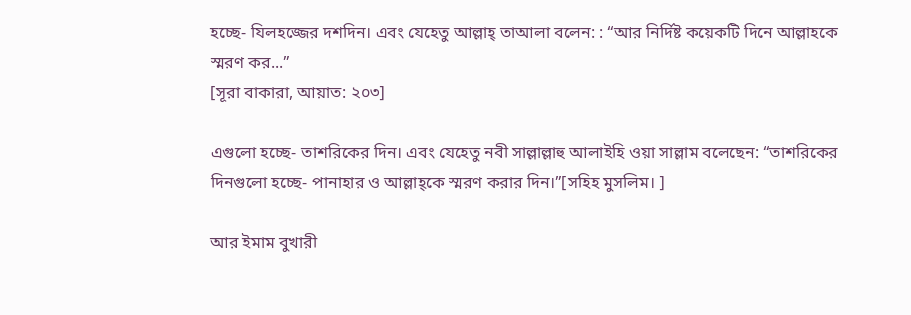হচ্ছে- যিলহজ্জের দশদিন। এবং যেহেতু আল্লাহ্‌ তাআলা বলেন: : “আর নির্দিষ্ট কয়েকটি দিনে আল্লাহকে স্মরণ কর...”
[সূরা বাকারা, আয়াত: ২০৩]

এগুলো হচ্ছে- তাশরিকের দিন। এবং যেহেতু নবী সাল্লাল্লাহু আলাইহি ওয়া সাল্লাম বলেছেন: “তাশরিকের দিনগুলো হচ্ছে- পানাহার ও আল্লাহ্‌কে স্মরণ করার দিন।”[সহিহ মুসলিম। ]

আর ইমাম বুখারী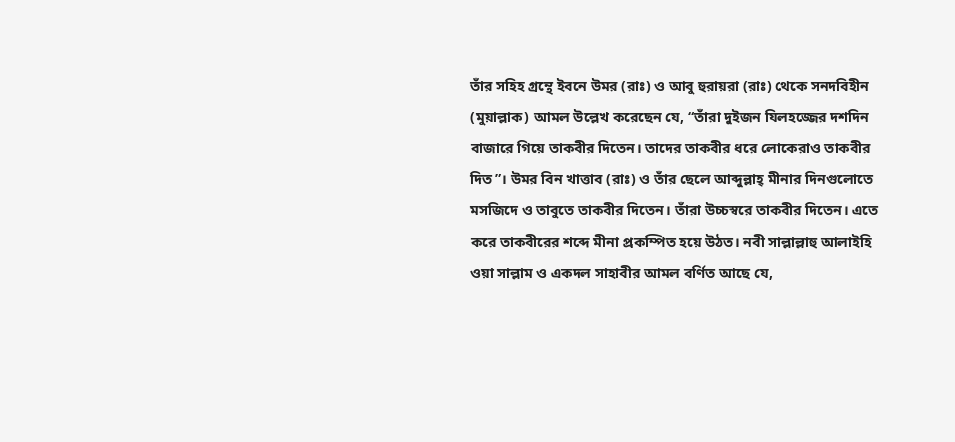তাঁর সহিহ গ্রন্থে ইবনে উমর (রাঃ) ও আবু হুরায়রা (রাঃ) থেকে সনদবিহীন (মুয়াল্লাক) আমল উল্লেখ করেছেন যে, “তাঁরা দুইজন যিলহজ্জের দশদিন বাজারে গিয়ে তাকবীর দিতেন। তাদের তাকবীর ধরে লোকেরাও তাকবীর দিত”। উমর বিন খাত্তাব (রাঃ) ও তাঁর ছেলে আব্দুল্লাহ্‌ মীনার দিনগুলোতে মসজিদে ও তাবুতে তাকবীর দিতেন। তাঁরা উচ্চস্বরে তাকবীর দিতেন। এতে করে তাকবীরের শব্দে মীনা প্রকম্পিত হয়ে উঠত। নবী সাল্লাল্লাহু আলাইহি ওয়া সাল্লাম ও একদল সাহাবীর আমল বর্ণিত আছে যে,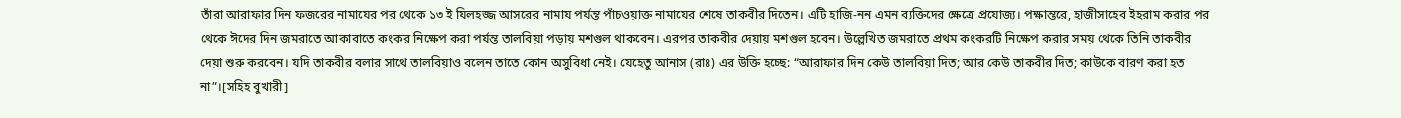তাঁরা আরাফার দিন ফজরের নামাযের পর থেকে ১৩ ই যিলহজ্জ আসরের নামায পর্যন্ত পাঁচওয়াক্ত নামাযের শেষে তাকবীর দিতেন। এটি হাজি-নন এমন ব্যক্তিদের ক্ষেত্রে প্রযোজ্য। পক্ষান্তরে, হাজীসাহেব ইহরাম করার পর থেকে ঈদের দিন জমরাতে আকাবাতে কংকর নিক্ষেপ করা পর্যন্ত তালবিয়া পড়ায় মশগুল থাকবেন। এরপর তাকবীর দেয়ায় মশগুল হবেন। উল্লেখিত জমরাতে প্রথম কংকরটি নিক্ষেপ করার সময় থেকে তিনি তাকবীর দেয়া শুরু করবেন। যদি তাকবীর বলার সাথে তালবিয়াও বলেন তাতে কোন অসুবিধা নেই। যেহেতু আনাস (রাঃ) এর উক্তি হচ্ছে: “আরাফার দিন কেউ তালবিয়া দিত; আর কেউ তাকবীর দিত; কাউকে বারণ করা হত না”।[সহিহ বুখারী]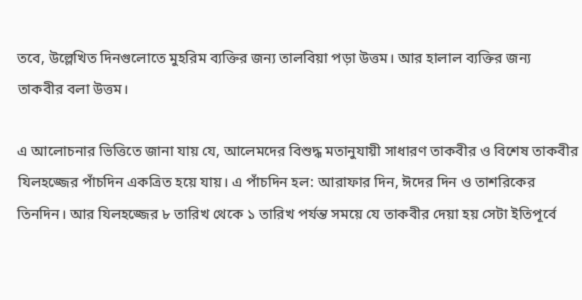তবে, উল্লেখিত দিনগুলোতে মুহরিম ব্যক্তির জন্য তালবিয়া পড়া উত্তম। আর হালাল ব্যক্তির জন্য তাকবীর বলা উত্তম।

এ আলোচনার ভিত্তিতে জানা যায় যে, আলেমদের বিশুদ্ধ মতানুযায়ী সাধারণ তাকবীর ও বিশেষ তাকবীর যিলহজ্জের পাঁচদিন একত্রিত হয়ে যায়। এ পাঁচদিন হল: আরাফার দিন, ঈদের দিন ও তাশরিকের তিনদিন। আর যিলহজ্জের ৮ তারিখ থেকে ১ তারিখ পর্যন্ত সময়ে যে তাকবীর দেয়া হয় সেটা ইতিপূর্বে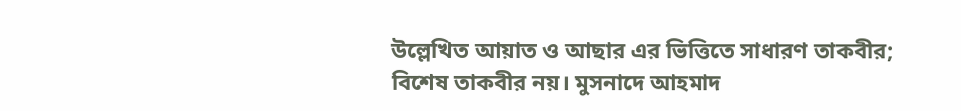উল্লেখিত আয়াত ও আছার এর ভিত্তিতে সাধারণ তাকবীর; বিশেষ তাকবীর নয়। মুসনাদে আহমাদ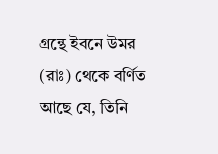গ্রন্থে ইবনে উমর (রাঃ) থেকে বর্ণিত আছে যে, তিনি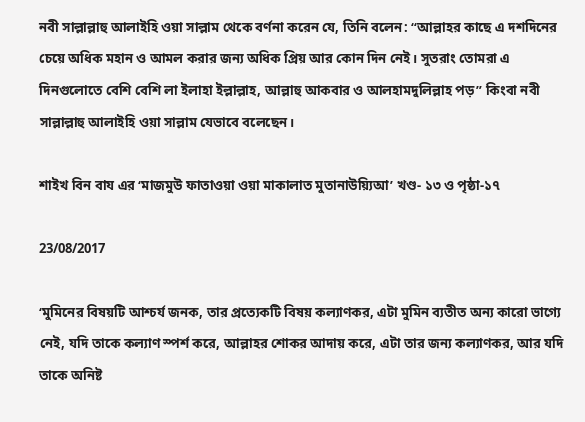নবী সাল্লাল্লাহু আলাইহি ওয়া সাল্লাম থেকে বর্ণনা করেন যে, তিনি বলেন: “আল্লাহর কাছে এ দশদিনের চেয়ে অধিক মহান ও আমল করার জন্য অধিক প্রিয় আর কোন দিন নেই। সুতরাং তোমরা এ দিনগুলোতে বেশি বেশি লা ইলাহা ইল্লাল্লাহ, আল্লাহু আকবার ও আলহামদুলিল্লাহ পড়” কিংবা নবী সাল্লাল্লাহু আলাইহি ওয়া সাল্লাম যেভাবে বলেছেন।

শাইখ বিন বায এর ‘মাজমুউ ফাতাওয়া ওয়া মাকালাত মুতানাউয়্যিআ’ খণ্ড- ১৩ ও পৃষ্ঠা-১৭

23/08/2017

‘মুমিনের বিষয়টি আশ্চর্য জনক, তার প্রত্যেকটি বিষয় কল্যাণকর, এটা মুমিন ব্যতীত অন্য কারো ভাগ্যে নেই, যদি তাকে কল্যাণ স্পর্শ করে, আল্লাহর শোকর আদায় করে, এটা তার জন্য কল্যাণকর, আর যদি তাকে অনিষ্ট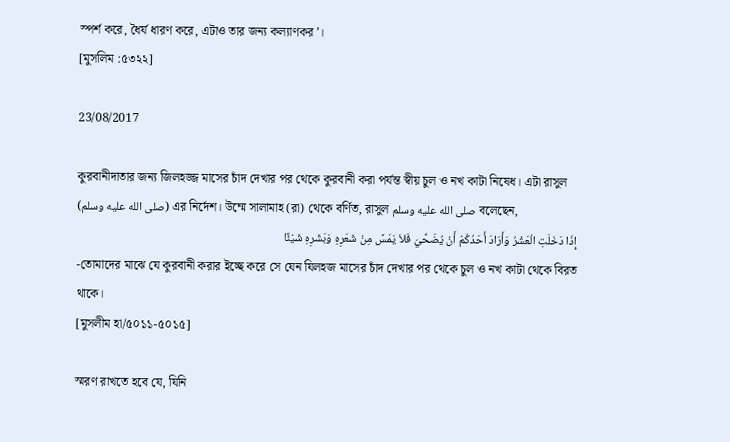স্পর্শ করে, ধৈর্য ধারণ করে, এটাও তার জন্য কল্যাণকর’।
[মুসলিম :৫৩২২]

23/08/2017

কুরবানীদাতার জন্য জিলহজ্জ মাসের চাঁদ দেখার পর থেকে কুরবানী করা পর্যন্ত স্বীয় চুল ও নখ কাটা নিষেধ। এটা রাসুল (صلى الله عليه وسلم) এর নির্দেশ। উম্মে সালামাহ (রা) থেকে বর্ণিত, রাসুল صلى الله عليه وسلم বলেছেন,
إِذَا دَخَلَتِ الْعَشْرُ وَأَرَادَ أَحَدُكُمْ أَنْ يُضَحِّيَ فَلاَ يَمَسَّ مِنْ شَعَرِهِ وَبَشَرِهِ شَيْئًا
-তোমাদের মাঝে যে কুরবানী করার ইচ্ছে করে সে যেন যিলহজ মাসের চাঁদ দেখার পর থেকে চুল ও নখ কাটা থেকে বিরত থাকে।
[মুসলীম হা/৫০১১-৫০১৫]

স্মরণ রাখতে হবে যে, যিনি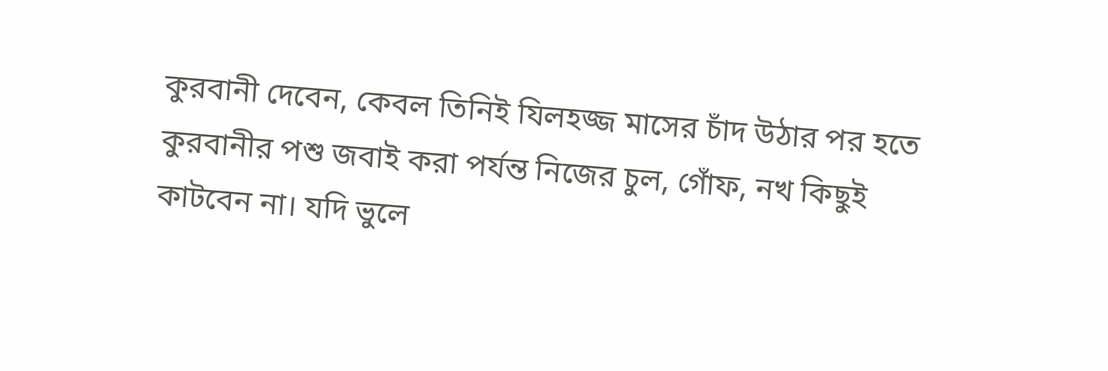কুরবানী দেবেন, কেবল তিনিই যিলহজ্জ মাসের চাঁদ উঠার পর হতে কুরবানীর পশু জবাই করা পর্যন্ত নিজের চুল, গোঁফ, নখ কিছুই কাটবেন না। যদি ভুলে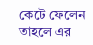কেটে ফেলেন তাহলে এর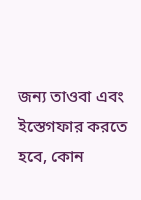জন্য তাওবা এবং ইস্তেগফার করতে হবে, কোন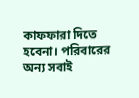কাফফারা দিতে হবেনা। পরিবারের অন্য সবাই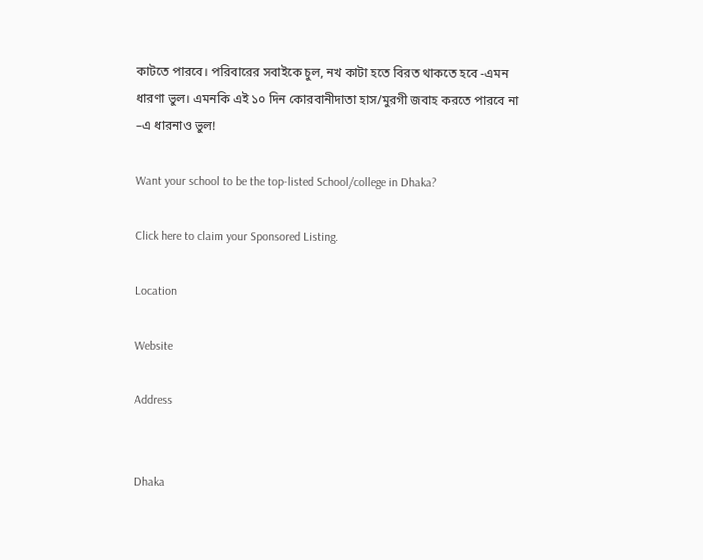কাটতে পারবে। পরিবারের সবাইকে চুল, নখ কাটা হতে বিরত থাকতে হবে -এমন ধারণা ভুল। এমনকি এই ১০ দিন কোরবানীদাতা হাস/মুরগী জবাহ করতে পারবে না –এ ধারনাও ভুল!

Want your school to be the top-listed School/college in Dhaka?

Click here to claim your Sponsored Listing.

Location

Website

Address


Dhaka